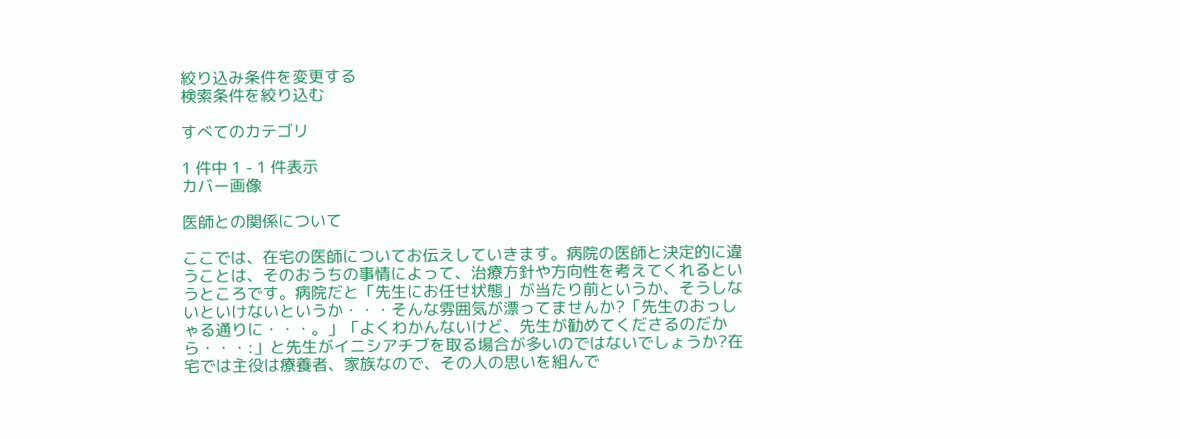絞り込み条件を変更する
検索条件を絞り込む

すべてのカテゴリ

1 件中 1 - 1 件表示
カバー画像

医師との関係について

ここでは、在宅の医師についてお伝えしていきます。病院の医師と決定的に違うことは、そのおうちの事情によって、治療方針や方向性を考えてくれるというところです。病院だと「先生にお任せ状態」が当たり前というか、そうしないといけないというか・・・そんな雰囲気が漂ってませんか?「先生のおっしゃる通りに・・・。」「よくわかんないけど、先生が勧めてくださるのだから・・・:」と先生がイニシアチブを取る場合が多いのではないでしょうか?在宅では主役は療養者、家族なので、その人の思いを組んで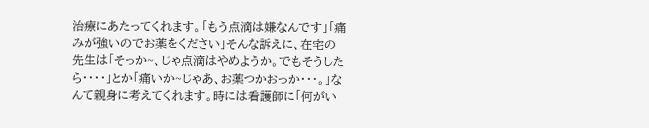治療にあたってくれます。「もう点滴は嫌なんです」「痛みが強いのでお薬をください」そんな訴えに、在宅の先生は「そっか~、じゃ点滴はやめようか。でもそうしたら・・・・」とか「痛いか~じゃあ、お薬つかおっか・・・。」なんて親身に考えてくれます。時には看護師に「何がい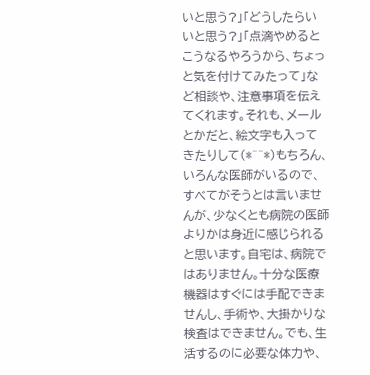いと思う?」「どうしたらいいと思う?」「点滴やめるとこうなるやろうから、ちょっと気を付けてみたって」など相談や、注意事項を伝えてくれます。それも、メールとかだと、絵文字も入ってきたりして(*^^*)もちろん、いろんな医師がいるので、すべてがそうとは言いませんが、少なくとも病院の医師よりかは身近に感じられると思います。自宅は、病院ではありません。十分な医療機器はすぐには手配できませんし、手術や、大掛かりな検査はできません。でも、生活するのに必要な体力や、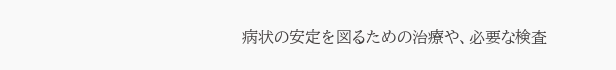病状の安定を図るための治療や、必要な検査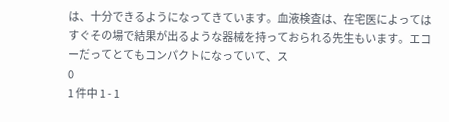は、十分できるようになってきています。血液検査は、在宅医によってはすぐその場で結果が出るような器械を持っておられる先生もいます。エコーだってとてもコンパクトになっていて、ス
0
1 件中 1 - 1